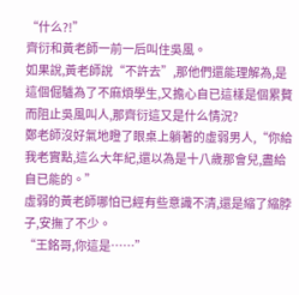“什么?!”
齊衍和黃老師一前一后叫住吳風。
如果說,黃老師說“不許去”,那他們還能理解為,是這個倔驢為了不麻煩學生,又擔心自已這樣是個累贅而阻止吳風叫人,那齊衍這又是什么情況?
鄭老師沒好氣地瞪了眼桌上躺著的虛弱男人,“你給我老實點,這么大年紀,還以為是十八歲那會兒,盡給自已能的。”
虛弱的黃老師哪怕已經有些意識不清,還是縮了縮脖子,安撫了不少。
“王銘哥,你這是……”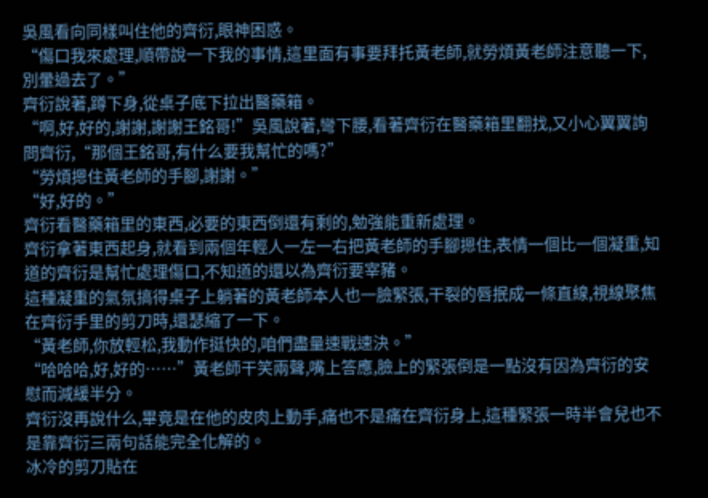吳風看向同樣叫住他的齊衍,眼神困惑。
“傷口我來處理,順帶說一下我的事情,這里面有事要拜托黃老師,就勞煩黃老師注意聽一下,別暈過去了。”
齊衍說著,蹲下身,從桌子底下拉出醫藥箱。
“啊,好,好的,謝謝,謝謝王銘哥!”吳風說著,彎下腰,看著齊衍在醫藥箱里翻找,又小心翼翼詢問齊衍,“那個王銘哥,有什么要我幫忙的嗎?”
“勞煩摁住黃老師的手腳,謝謝。”
“好,好的。”
齊衍看醫藥箱里的東西,必要的東西倒還有剩的,勉強能重新處理。
齊衍拿著東西起身,就看到兩個年輕人一左一右把黃老師的手腳摁住,表情一個比一個凝重,知道的齊衍是幫忙處理傷口,不知道的還以為齊衍要宰豬。
這種凝重的氣氛搞得桌子上躺著的黃老師本人也一臉緊張,干裂的唇抿成一條直線,視線聚焦在齊衍手里的剪刀時,還瑟縮了一下。
“黃老師,你放輕松,我動作挺快的,咱們盡量速戰速決。”
“哈哈哈,好,好的……”黃老師干笑兩聲,嘴上答應,臉上的緊張倒是一點沒有因為齊衍的安慰而減緩半分。
齊衍沒再說什么,畢竟是在他的皮肉上動手,痛也不是痛在齊衍身上,這種緊張一時半會兒也不是靠齊衍三兩句話能完全化解的。
冰冷的剪刀貼在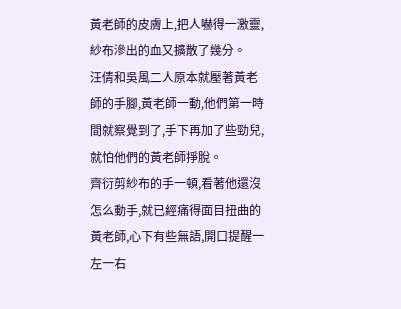黃老師的皮膚上,把人嚇得一激靈,紗布滲出的血又擴散了幾分。
汪倩和吳風二人原本就壓著黃老師的手腳,黃老師一動,他們第一時間就察覺到了,手下再加了些勁兒,就怕他們的黃老師掙脫。
齊衍剪紗布的手一頓,看著他還沒怎么動手,就已經痛得面目扭曲的黃老師,心下有些無語,開口提醒一左一右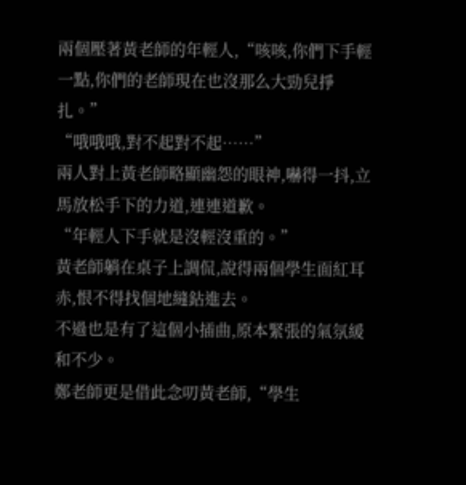兩個壓著黃老師的年輕人,“咳咳,你們下手輕一點,你們的老師現在也沒那么大勁兒掙扎。”
“哦哦哦,對不起對不起……”
兩人對上黃老師略顯幽怨的眼神,嚇得一抖,立馬放松手下的力道,連連道歉。
“年輕人下手就是沒輕沒重的。”
黃老師躺在桌子上調侃,說得兩個學生面紅耳赤,恨不得找個地縫鉆進去。
不過也是有了這個小插曲,原本緊張的氣氛緩和不少。
鄭老師更是借此念叨黃老師,“學生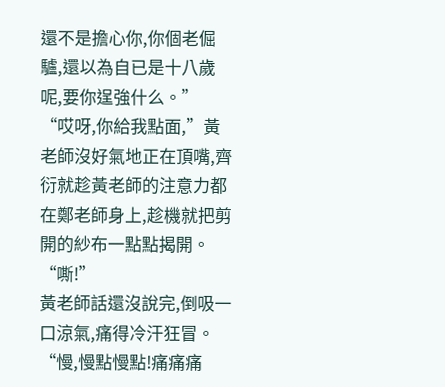還不是擔心你,你個老倔驢,還以為自已是十八歲呢,要你逞強什么。”
“哎呀,你給我點面,”黃老師沒好氣地正在頂嘴,齊衍就趁黃老師的注意力都在鄭老師身上,趁機就把剪開的紗布一點點揭開。
“嘶!”
黃老師話還沒說完,倒吸一口涼氣,痛得冷汗狂冒。
“慢,慢點慢點!痛痛痛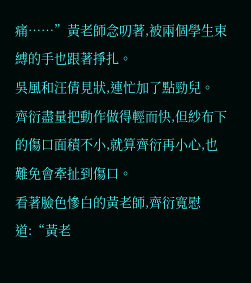痛……”黃老師念叨著,被兩個學生束縛的手也跟著掙扎。
吳風和汪倩見狀,連忙加了點勁兒。
齊衍盡量把動作做得輕而快,但紗布下的傷口面積不小,就算齊衍再小心,也難免會牽扯到傷口。
看著臉色慘白的黃老師,齊衍寬慰道:“黃老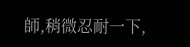師,稍微忍耐一下,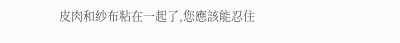皮肉和紗布粘在一起了,您應該能忍住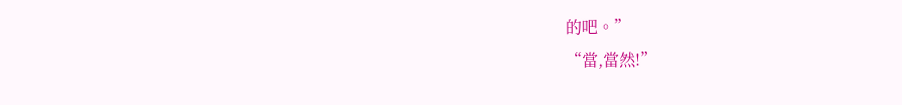的吧。”
“當,當然!”